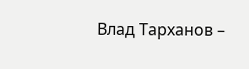Влад Тарханов –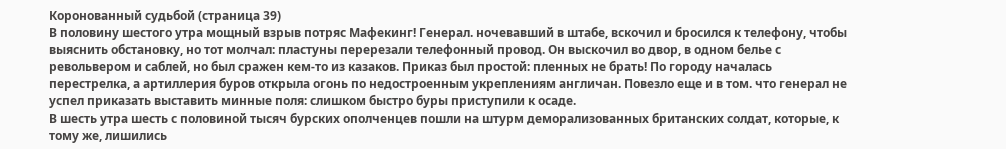Коронованный судьбой (страница 39)
В половину шестого утра мощный взрыв потряс Мафекинг! Генерал. ночевавший в штабе, вскочил и бросился к телефону, чтобы выяснить обстановку, но тот молчал: пластуны перерезали телефонный провод. Он выскочил во двор, в одном белье с револьвером и саблей, но был сражен кем-то из казаков. Приказ был простой: пленных не брать! По городу началась перестрелка, а артиллерия буров открыла огонь по недостроенным укреплениям англичан. Повезло еще и в том. что генерал не успел приказать выставить минные поля: слишком быстро буры приступили к осаде.
В шесть утра шесть с половиной тысяч бурских ополченцев пошли на штурм деморализованных британских солдат, которые, к тому же, лишились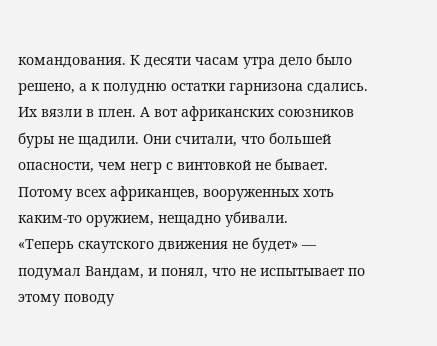командования. К десяти часам утра дело было решено, а к полудню остатки гарнизона сдались. Их вязли в плен. А вот африканских союзников буры не щадили. Они считали, что большей опасности, чем негр с винтовкой не бывает. Потому всех африканцев, вооруженных хоть каким-то оружием, нещадно убивали.
«Теперь скаутского движения не будет» — подумал Вандам, и понял, что не испытывает по этому поводу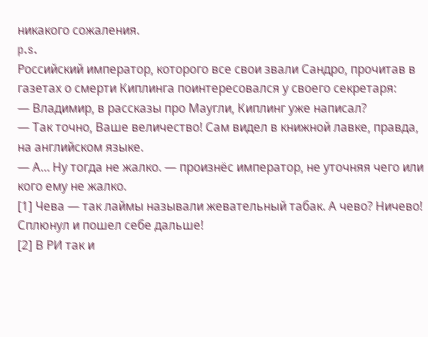никакого сожаления.
p.s.
Российский император, которого все свои звали Сандро, прочитав в газетах о смерти Киплинга поинтересовался у своего секретаря:
— Владимир, в рассказы про Маугли, Киплинг уже написал?
— Так точно, Ваше величество! Сам видел в книжной лавке, правда, на английском языке.
— А… Ну тогда не жалко. — произнёс император, не уточняя чего или кого ему не жалко.
[1] Чева — так лаймы называли жевательный табак. А чево? Ничево! Сплюнул и пошел себе дальше!
[2] В РИ так и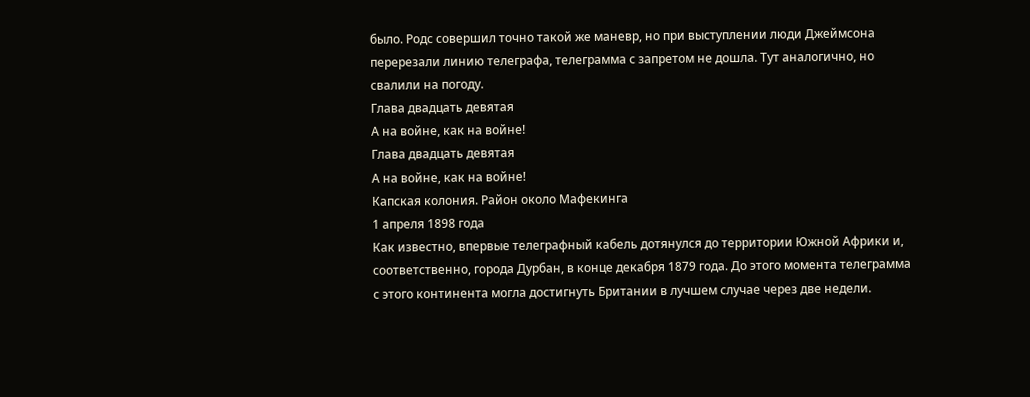было. Родс совершил точно такой же маневр, но при выступлении люди Джеймсона перерезали линию телеграфа, телеграмма с запретом не дошла. Тут аналогично, но свалили на погоду.
Глава двадцать девятая
А на войне, как на войне!
Глава двадцать девятая
А на войне, как на войне!
Капская колония. Район около Мафекинга
1 апреля 1898 года
Как известно, впервые телеграфный кабель дотянулся до территории Южной Африки и, соответственно, города Дурбан, в конце декабря 1879 года. До этого момента телеграмма с этого континента могла достигнуть Британии в лучшем случае через две недели.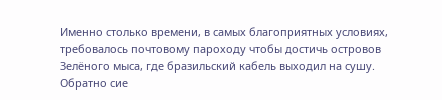Именно столько времени, в самых благоприятных условиях, требовалось почтовому пароходу чтобы достичь островов Зелёного мыса, где бразильский кабель выходил на сушу. Обратно сие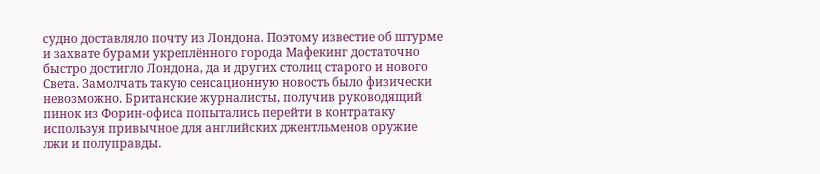судно доставляло почту из Лондона. Поэтому известие об штурме и захвате бурами укреплённого города Мафекинг достаточно быстро достигло Лондона, да и других столиц старого и нового Света. Замолчать такую сенсационную новость было физически невозможно. Британские журналисты, получив руководящий пинок из Форин-офиса попытались перейти в контратаку используя привычное для английских джентльменов оружие лжи и полуправды.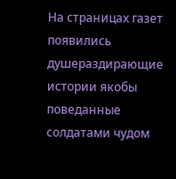На страницах газет появились душераздирающие истории якобы поведанные солдатами чудом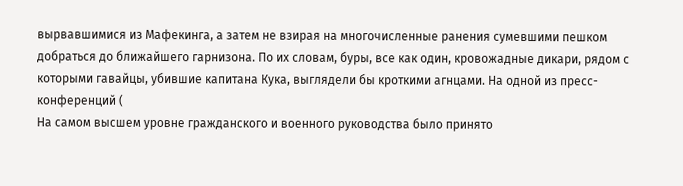вырвавшимися из Мафекинга, а затем не взирая на многочисленные ранения сумевшими пешком добраться до ближайшего гарнизона. По их словам, буры, все как один, кровожадные дикари, рядом с которыми гавайцы, убившие капитана Кука, выглядели бы кроткими агнцами. На одной из пресс-конференций (
На самом высшем уровне гражданского и военного руководства было принято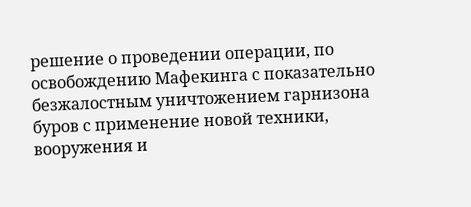решение о проведении операции, по освобождению Мафекинга с показательно безжалостным уничтожением гарнизона буров с применение новой техники, вооружения и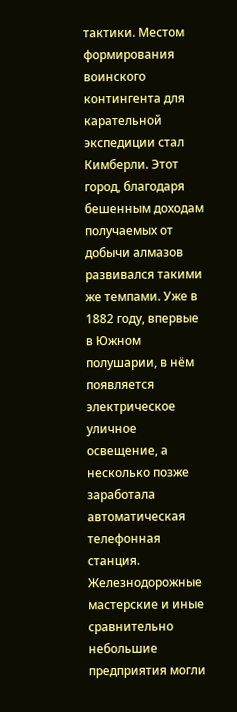тактики. Местом формирования воинского контингента для карательной экспедиции стал Кимберли. Этот город, благодаря бешенным доходам получаемых от добычи алмазов развивался такими же темпами. Уже в 1882 году, впервые в Южном полушарии, в нём появляется электрическое уличное освещение, а несколько позже заработала автоматическая телефонная станция. Железнодорожные мастерские и иные сравнительно небольшие предприятия могли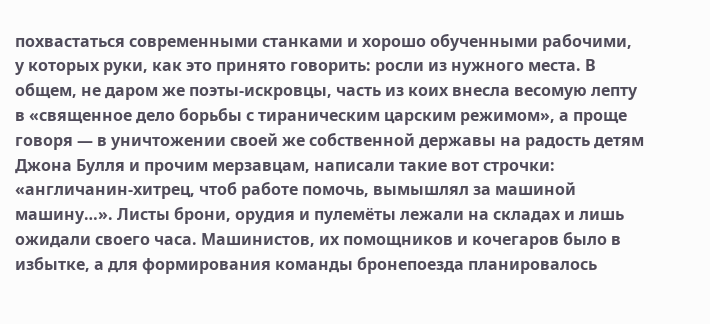похвастаться современными станками и хорошо обученными рабочими, у которых руки, как это принято говорить: росли из нужного места. В общем, не даром же поэты-искровцы, часть из коих внесла весомую лепту в «священное дело борьбы с тираническим царским режимом», а проще говоря — в уничтожении своей же собственной державы на радость детям Джона Булля и прочим мерзавцам, написали такие вот строчки: «англичанин-хитрец, чтоб работе помочь, вымышлял за машиной машину…». Листы брони, орудия и пулемёты лежали на складах и лишь ожидали своего часа. Машинистов, их помощников и кочегаров было в избытке, а для формирования команды бронепоезда планировалось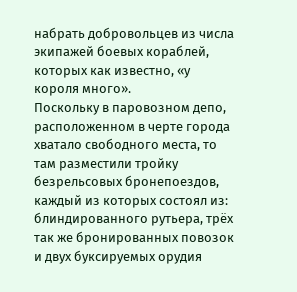набрать добровольцев из числа экипажей боевых кораблей, которых как известно, «у короля много».
Поскольку в паровозном депо, расположенном в черте города хватало свободного места, то там разместили тройку безрельсовых бронепоездов, каждый из которых состоял из: блиндированного рутьера, трёх так же бронированных повозок и двух буксируемых орудия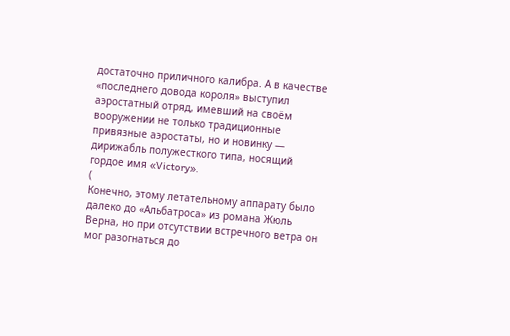достаточно приличного калибра. А в качестве «последнего довода короля» выступил аэростатный отряд, имевший на своём вооружении не только традиционные привязные аэростаты, но и новинку — дирижабль полужесткого типа, носящий гордое имя «Victory».
(
Конечно, этому летательному аппарату было далеко до «Альбатроса» из романа Жюль Верна, но при отсутствии встречного ветра он мог разогнаться до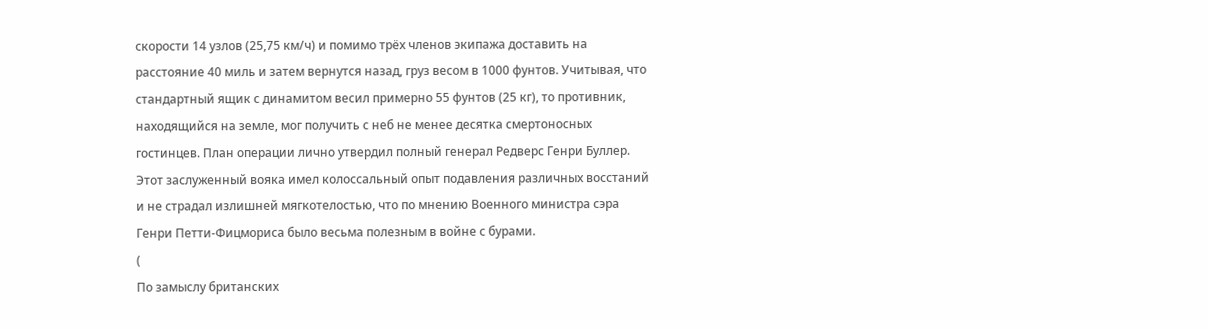скорости 14 узлов (25,75 км/ч) и помимо трёх членов экипажа доставить на расстояние 40 миль и затем вернутся назад, груз весом в 1000 фунтов. Учитывая, что стандартный ящик с динамитом весил примерно 55 фунтов (25 кг), то противник, находящийся на земле, мог получить с неб не менее десятка смертоносных гостинцев. План операции лично утвердил полный генерал Редверс Генри Буллер. Этот заслуженный вояка имел колоссальный опыт подавления различных восстаний и не страдал излишней мягкотелостью, что по мнению Военного министра сэра Генри Петти-Фицмориса было весьма полезным в войне с бурами.
(
По замыслу британских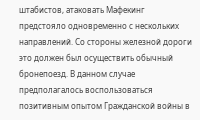штабистов, атаковать Мафекинг предстояло одновременно с нескольких направлений. Со стороны железной дороги это должен был осуществить обычный бронепоезд. В данном случае предполагалось воспользоваться позитивным опытом Гражданской войны в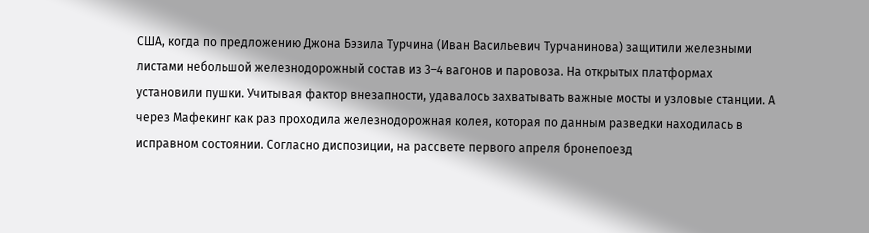США, когда по предложению Джона Бэзила Турчина (Иван Васильевич Турчанинова) защитили железными листами небольшой железнодорожный состав из 3–4 вагонов и паровоза. На открытых платформах установили пушки. Учитывая фактор внезапности, удавалось захватывать важные мосты и узловые станции. А через Мафекинг как раз проходила железнодорожная колея, которая по данным разведки находилась в исправном состоянии. Согласно диспозиции, на рассвете первого апреля бронепоезд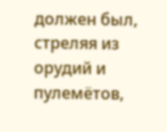должен был, стреляя из орудий и пулемётов,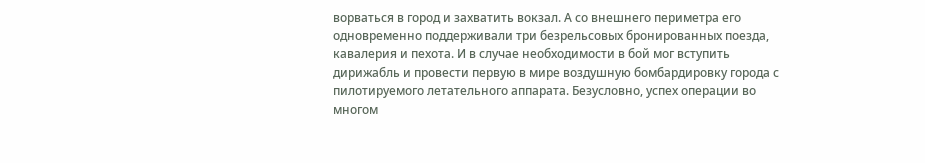ворваться в город и захватить вокзал. А со внешнего периметра его одновременно поддерживали три безрельсовых бронированных поезда, кавалерия и пехота. И в случае необходимости в бой мог вступить дирижабль и провести первую в мире воздушную бомбардировку города с пилотируемого летательного аппарата. Безусловно, успех операции во многом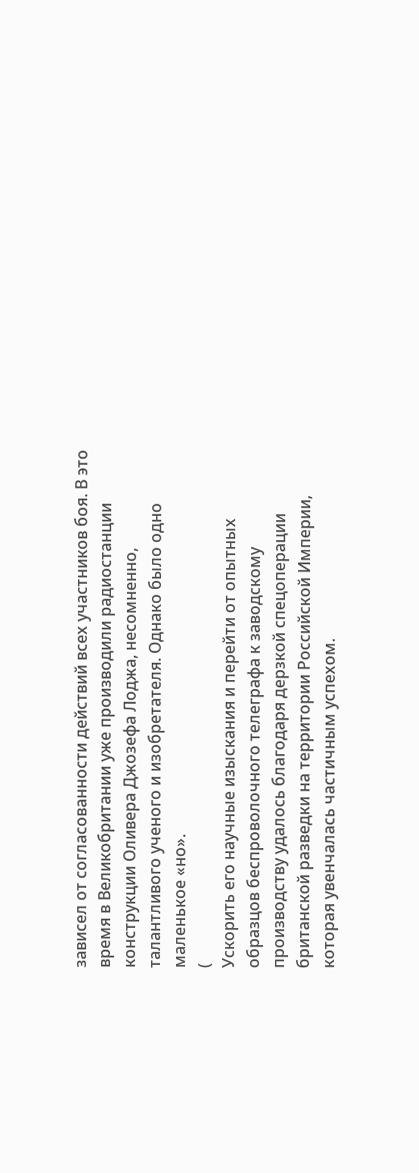зависел от согласованности действий всех участников боя. В это время в Великобритании уже производили радиостанции конструкции Оливера Джозефа Лоджа, несомненно, талантливого ученого и изобретателя. Однако было одно маленькое «но».
(
Ускорить его научные изыскания и перейти от опытных образцов беспроволочного телеграфа к заводскому производству удалось благодаря дерзкой спецоперации британской разведки на территории Российской Империи, которая увенчалась частичным успехом.